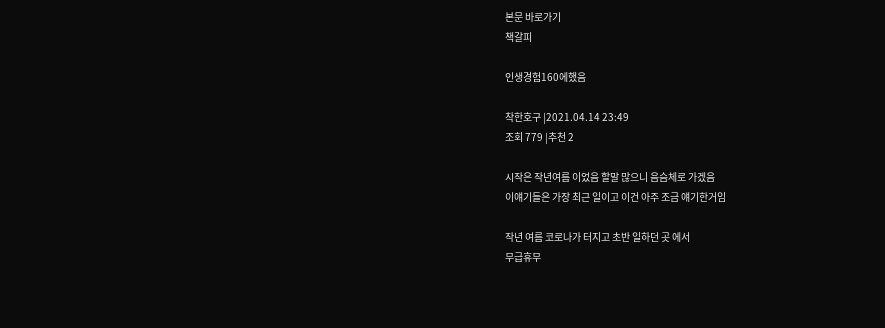본문 바로가기
책갈피

인생경험160에했음

착한호구 |2021.04.14 23:49
조회 779 |추천 2

시작은 작년여름 이었음 할말 많으니 음슴체로 가겠음
이얘기들은 가장 최근 일이고 이건 아주 조금 얘기한거임

작년 여름 코로나가 터지고 초반 일하던 곳 에서
무급휴무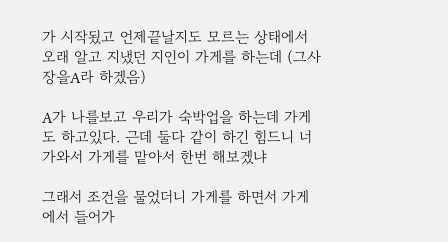가 시작됬고 언제끝날지도 모르는 상태에서 오래 알고 지냈던 지인이 가게를 하는데 (그사장을A라 하겠음)

A가 나를보고 우리가 숙박업을 하는데 가게도 하고있다. 근데 둘다 같이 하긴 힘드니 너가와서 가게를 맡아서 한번 해보겠냐

그래서 조건을 물었더니 가게를 하면서 가게에서 들어가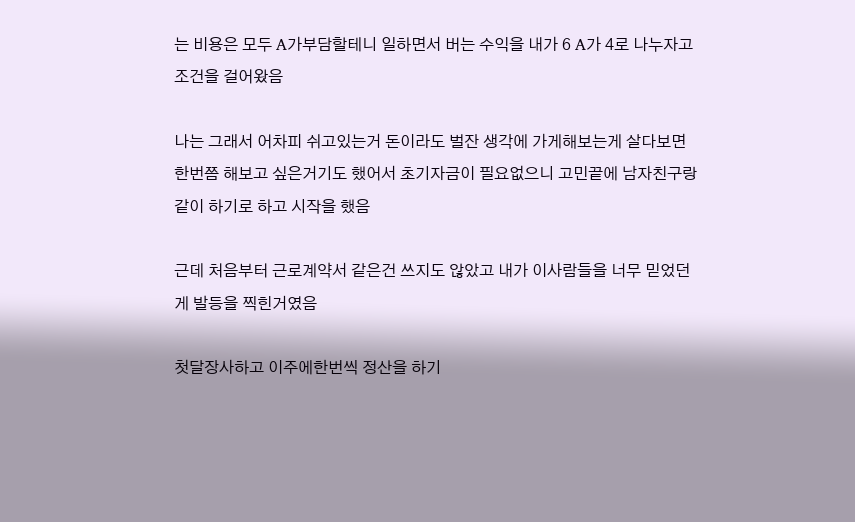는 비용은 모두 A가부담할테니 일하면서 버는 수익을 내가 6 A가 4로 나누자고 조건을 걸어왔음

나는 그래서 어차피 쉬고있는거 돈이라도 벌잔 생각에 가게해보는게 살다보면 한번쯤 해보고 싶은거기도 했어서 초기자금이 필요없으니 고민끝에 남자친구랑 같이 하기로 하고 시작을 했음

근데 처음부터 근로계약서 같은건 쓰지도 않았고 내가 이사람들을 너무 믿었던게 발등을 찍힌거였음

첫달장사하고 이주에한번씩 정산을 하기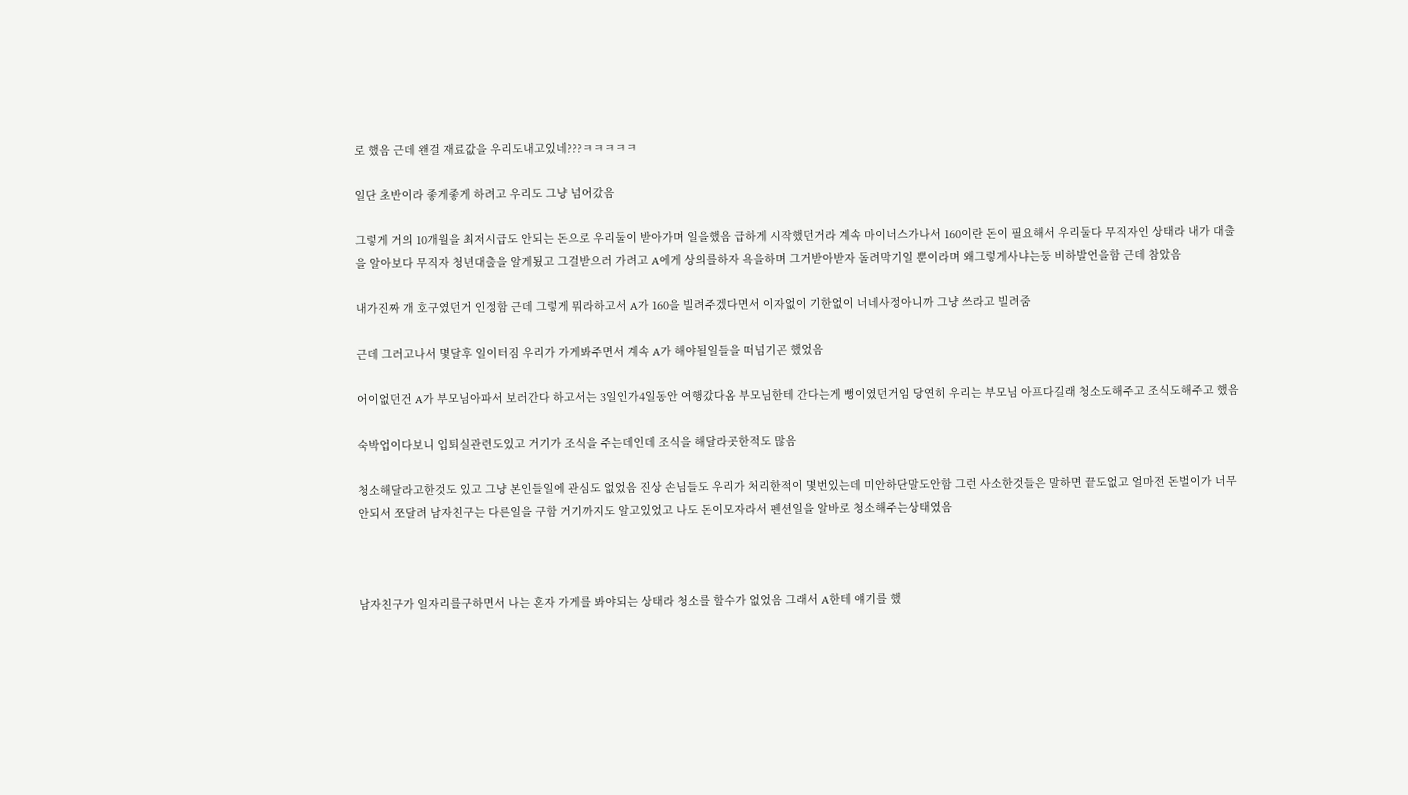로 했음 근데 왠걸 재료값을 우리도내고있네???ㅋㅋㅋㅋㅋ

일단 초반이라 좋게좋게 하려고 우리도 그냥 넘어갔음

그렇게 거의 10개월을 최저시급도 안되는 돈으로 우리둘이 받아가며 일을했음 급하게 시작했던거라 계속 마이너스가나서 160이란 돈이 필요해서 우리둘다 무직자인 상태라 내가 대출을 알아보다 무직자 청년대출을 알게됬고 그걸받으러 가려고 A에게 상의를하자 욕을하며 그거받아받자 돌려막기일 뿐이라며 왜그렇게사냐는둥 비하발언을함 근데 참았음

내가진짜 개 호구였던거 인정함 근데 그렇게 뭐라하고서 A가 160을 빌려주겠다면서 이자없이 기한없이 너네사정아니까 그냥 쓰라고 빌려줌

근데 그러고나서 몇달후 일이터짐 우리가 가게봐주면서 계속 A가 해야될일들을 떠넘기곤 했었음

어이없던건 A가 부모님아파서 보러간다 하고서는 3일인가4일동안 여행갔다옴 부모님한테 간다는게 뻥이였던거임 당연히 우리는 부모님 아프다길래 청소도해주고 조식도해주고 했음

숙박업이다보니 입퇴실관련도있고 거기가 조식을 주는데인데 조식을 해달라곳한적도 많음

청소해달라고한것도 있고 그냥 본인들일에 관심도 없었음 진상 손님들도 우리가 처리한적이 몇번있는데 미안하단말도안함 그런 사소한것들은 말하면 끝도없고 얼마전 돈벌이가 너무안되서 쪼달려 남자친구는 다른일을 구함 거기까지도 알고있었고 나도 돈이모자라서 펜션일을 알바로 청소해주는상태였음



남자친구가 일자리를구하면서 나는 혼자 가게를 봐야되는 상태라 청소를 할수가 없었음 그래서 A한테 얘기를 했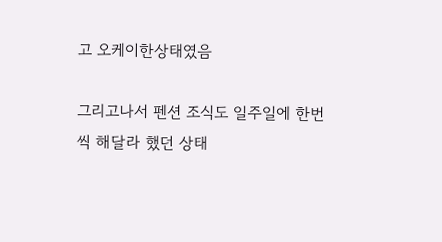고 오케이한상태였음

그리고나서 펜션 조식도 일주일에 한번씩 해달라 했던 상태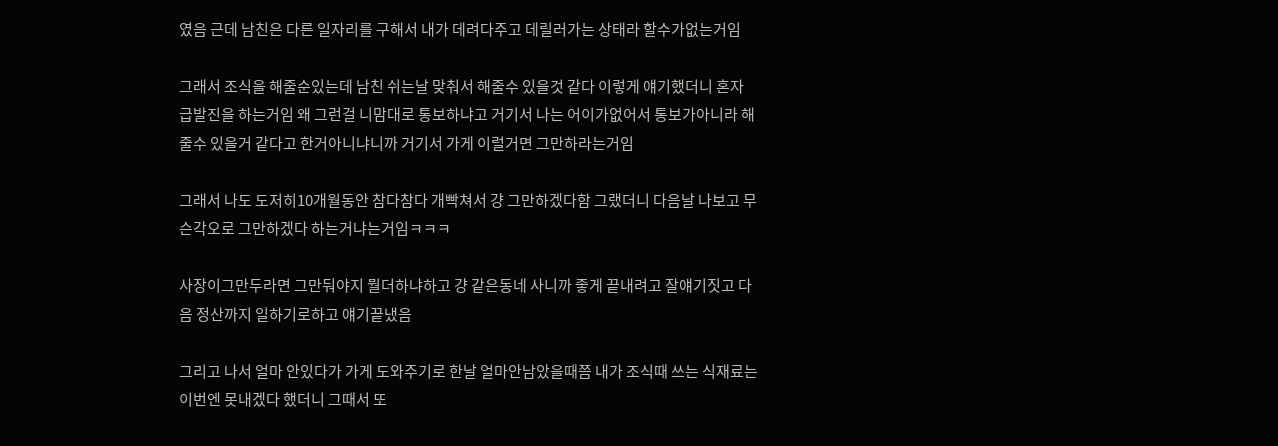였음 근데 남친은 다른 일자리를 구해서 내가 데려다주고 데릴러가는 상태라 할수가없는거임

그래서 조식을 해줄순있는데 남친 쉬는날 맞춰서 해줄수 있을것 같다 이렇게 얘기했더니 혼자 급발진을 하는거임 왜 그런걸 니맘대로 통보하냐고 거기서 나는 어이가없어서 통보가아니라 해줄수 있을거 같다고 한거아니냐니까 거기서 가게 이럴거면 그만하라는거임

그래서 나도 도저히10개월동안 참다참다 개빡쳐서 걍 그만하겠다함 그랬더니 다음날 나보고 무슨각오로 그만하겠다 하는거냐는거임ㅋㅋㅋ

사장이그만두라면 그만둬야지 뭘더하냐하고 걍 같은동네 사니까 좋게 끝내려고 잘얘기짓고 다음 정산까지 일하기로하고 얘기끝냈음

그리고 나서 얼마 안있다가 가게 도와주기로 한날 얼마안남았을때쯤 내가 조식때 쓰는 식재료는 이번엔 못내겠다 했더니 그때서 또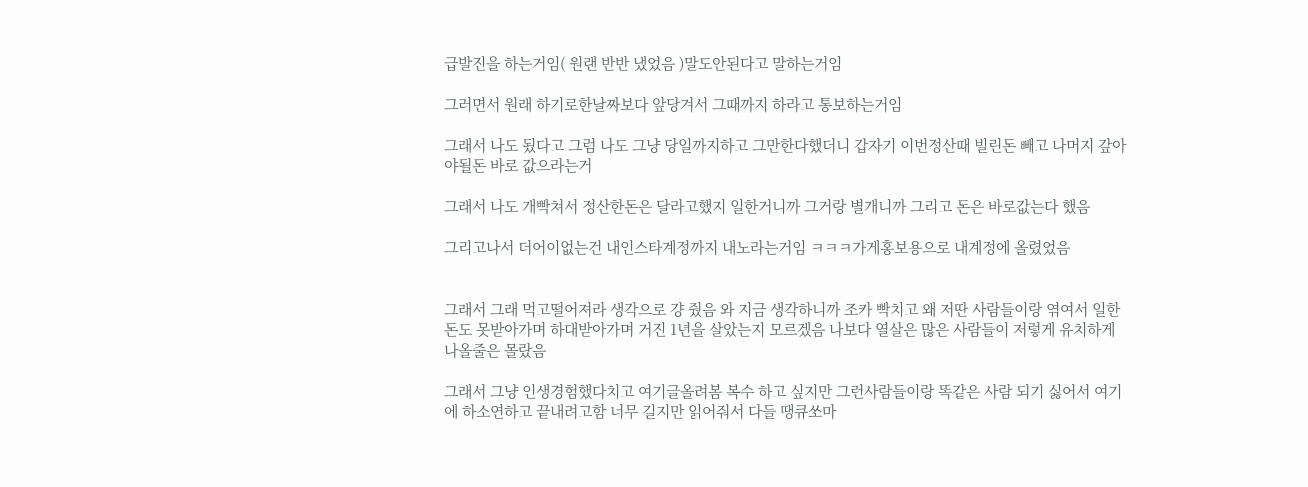급발진을 하는거임( 원랜 반반 냈었음 )말도안된다고 말하는거임

그러면서 원래 하기로한날짜보다 앞당겨서 그때까지 하라고 통보하는거임

그래서 나도 됬다고 그럼 나도 그냥 당일까지하고 그만한다했더니 갑자기 이번정산때 빌린돈 빼고 나머지 갚아야될돈 바로 값으라는거

그래서 나도 개빡쳐서 정산한돈은 달라고했지 일한거니까 그거랑 별개니까 그리고 돈은 바로값는다 했음

그리고나서 더어이없는건 내인스타계정까지 내노라는거임 ㅋㅋㅋ가게홍보용으로 내계정에 올렸었음


그래서 그래 먹고떨어져라 생각으로 걍 줬음 와 지금 생각하니까 조카 빡치고 왜 저딴 사람들이랑 엮여서 일한돈도 못받아가며 하대받아가며 거진 1년을 살았는지 모르겠음 나보다 열살은 많은 사람들이 저렇게 유치하게 나올줄은 몰랐음

그래서 그냥 인생경험했다치고 여기글올려봄 복수 하고 싶지만 그런사람들이랑 똑같은 사람 되기 싫어서 여기에 하소연하고 끝내려고함 너무 길지만 읽어줘서 다들 땡큐쏘마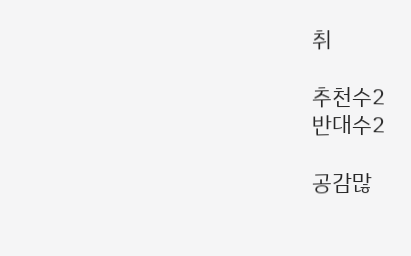취

추천수2
반대수2

공감많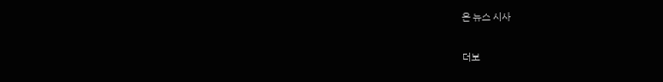은 뉴스 시사

더보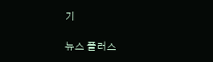기

뉴스 플러스